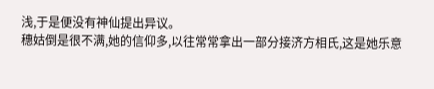浅,于是便没有神仙提出异议。
穗姑倒是很不满,她的信仰多,以往常常拿出一部分接济方相氏,这是她乐意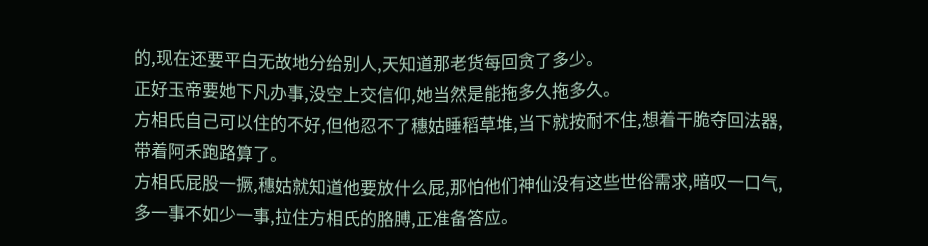的,现在还要平白无故地分给别人,天知道那老货每回贪了多少。
正好玉帝要她下凡办事,没空上交信仰,她当然是能拖多久拖多久。
方相氏自己可以住的不好,但他忍不了穗姑睡稻草堆,当下就按耐不住,想着干脆夺回法器,带着阿禾跑路算了。
方相氏屁股一撅,穗姑就知道他要放什么屁,那怕他们神仙没有这些世俗需求,暗叹一口气,多一事不如少一事,拉住方相氏的胳膊,正准备答应。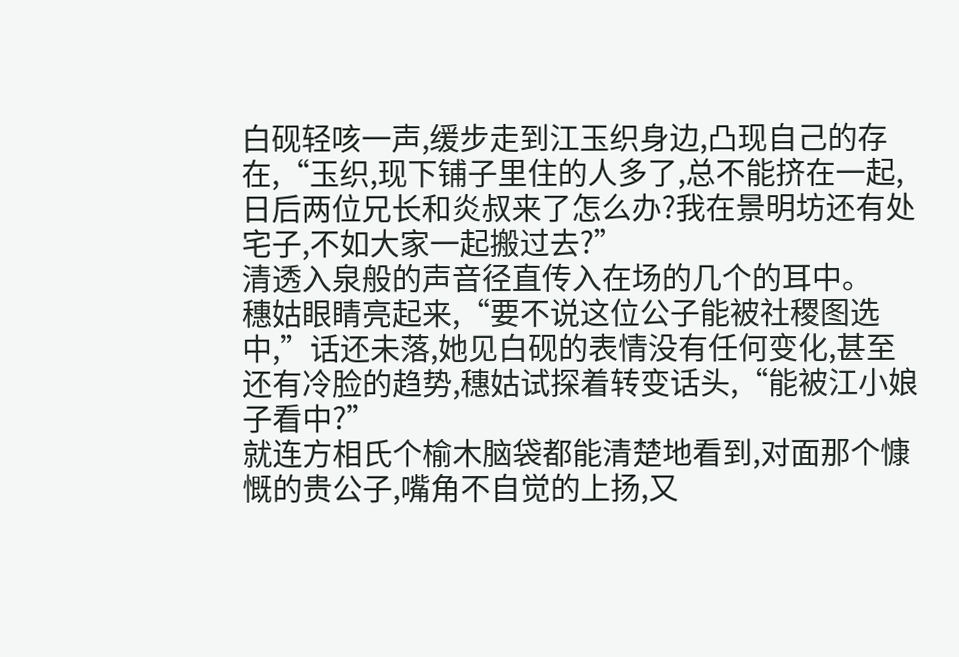白砚轻咳一声,缓步走到江玉织身边,凸现自己的存在,“玉织,现下铺子里住的人多了,总不能挤在一起,日后两位兄长和炎叔来了怎么办?我在景明坊还有处宅子,不如大家一起搬过去?”
清透入泉般的声音径直传入在场的几个的耳中。
穗姑眼睛亮起来,“要不说这位公子能被社稷图选中,”话还未落,她见白砚的表情没有任何变化,甚至还有冷脸的趋势,穗姑试探着转变话头,“能被江小娘子看中?”
就连方相氏个榆木脑袋都能清楚地看到,对面那个慷慨的贵公子,嘴角不自觉的上扬,又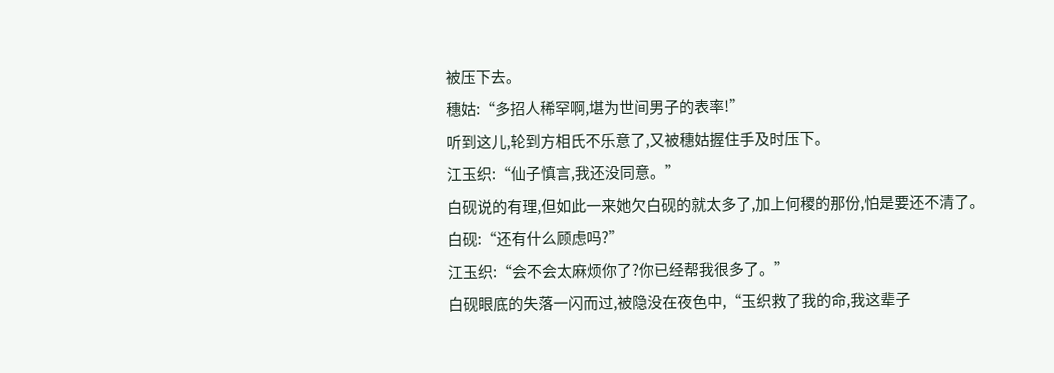被压下去。
穗姑:“多招人稀罕啊,堪为世间男子的表率!”
听到这儿,轮到方相氏不乐意了,又被穗姑握住手及时压下。
江玉织:“仙子慎言,我还没同意。”
白砚说的有理,但如此一来她欠白砚的就太多了,加上何稷的那份,怕是要还不清了。
白砚:“还有什么顾虑吗?”
江玉织:“会不会太麻烦你了?你已经帮我很多了。”
白砚眼底的失落一闪而过,被隐没在夜色中,“玉织救了我的命,我这辈子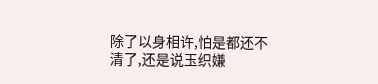除了以身相许,怕是都还不清了,还是说玉织嫌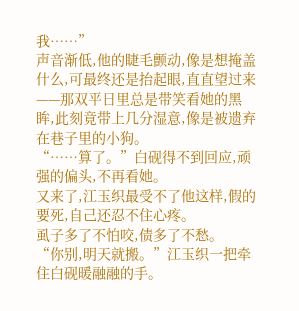我……”
声音渐低,他的睫毛颤动,像是想掩盖什么,可最终还是抬起眼,直直望过来——那双平日里总是带笑看她的黑眸,此刻竟带上几分湿意,像是被遗弃在巷子里的小狗。
“……算了。”白砚得不到回应,顽强的偏头,不再看她。
又来了,江玉织最受不了他这样,假的要死,自己还忍不住心疼。
虱子多了不怕咬,债多了不愁。
“你别,明天就搬。”江玉织一把牵住白砚暖融融的手。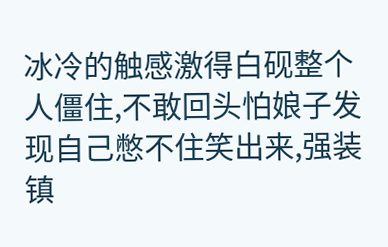冰冷的触感激得白砚整个人僵住,不敢回头怕娘子发现自己憋不住笑出来,强装镇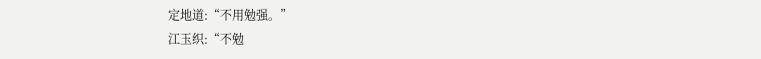定地道:“不用勉强。”
江玉织:“不勉